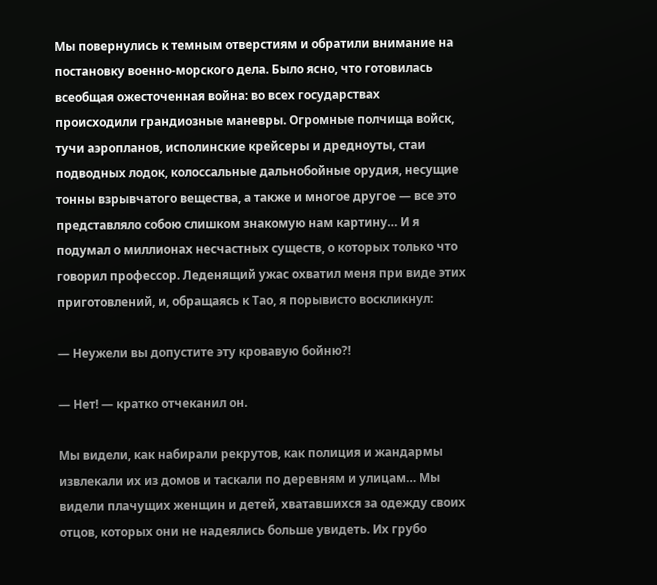Мы повернулись к темным отверстиям и обратили внимание на постановку военно-морского дела. Было ясно, что готовилась всеобщая ожесточенная война: во всех государствах происходили грандиозные маневры. Огромные полчища войск, тучи аэропланов, исполинские крейсеры и дредноуты, стаи подводных лодок, колоссальные дальнобойные орудия, несущие тонны взрывчатого вещества, а также и многое другое — все это представляло собою слишком знакомую нам картину… И я подумал о миллионах несчастных существ, о которых только что говорил профессор. Леденящий ужас охватил меня при виде этих приготовлений, и, обращаясь к Тао, я порывисто воскликнул:

— Неужели вы допустите эту кровавую бойню?!

— Нет! — кратко отчеканил он.

Мы видели, как набирали рекрутов, как полиция и жандармы извлекали их из домов и таскали по деревням и улицам… Мы видели плачущих женщин и детей, хватавшихся за одежду своих отцов, которых они не надеялись больше увидеть. Их грубо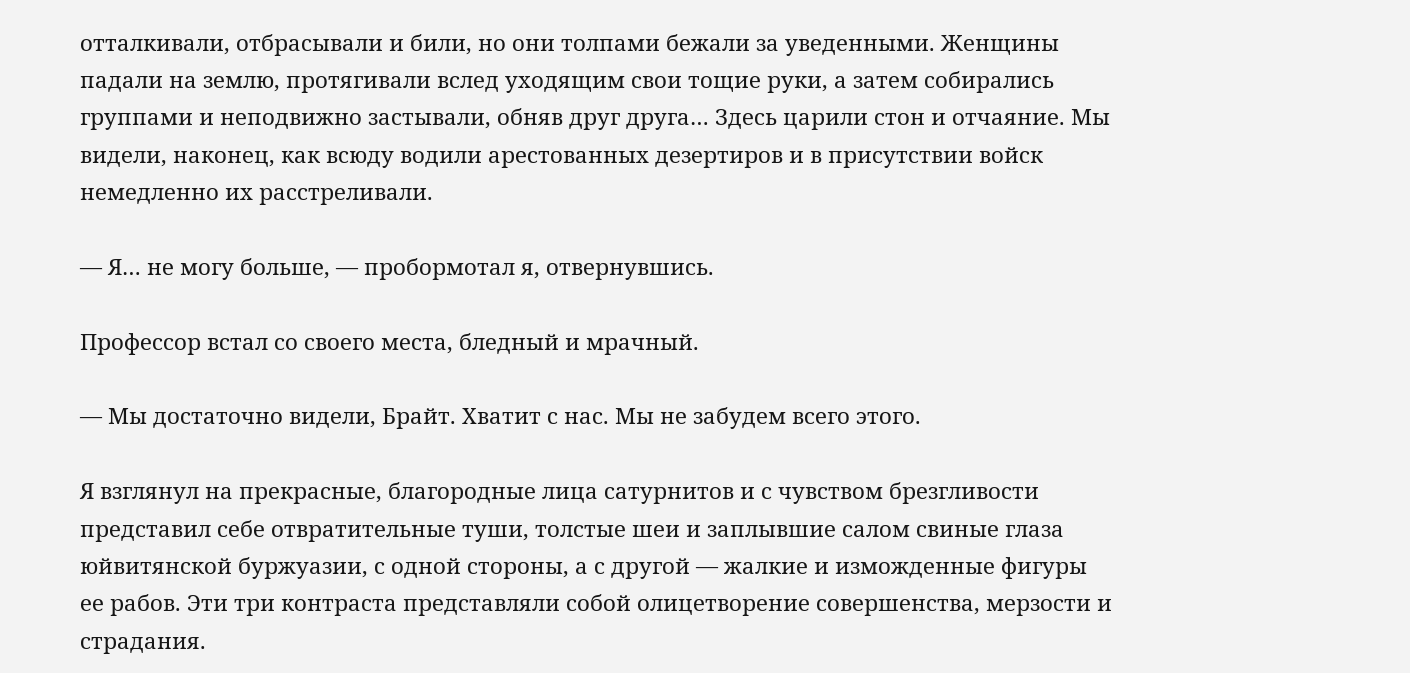отталкивали, отбрасывали и били, но они толпами бежали за уведенными. Женщины падали на землю, протягивали вслед уходящим свои тощие руки, а затем собирались группами и неподвижно застывали, обняв друг друга… Здесь царили стон и отчаяние. Мы видели, наконец, как всюду водили арестованных дезертиров и в присутствии войск немедленно их расстреливали.

— Я… не могу больше, — пробормотал я, отвернувшись.

Профессор встал со своего места, бледный и мрачный.

— Мы достаточно видели, Брайт. Хватит с нас. Мы не забудем всего этого.

Я взглянул на прекрасные, благородные лица сатурнитов и с чувством брезгливости представил себе отвратительные туши, толстые шеи и заплывшие салом свиные глаза юйвитянской буржуазии, с одной стороны, а с другой — жалкие и изможденные фигуры ее рабов. Эти три контраста представляли собой олицетворение совершенства, мерзости и страдания.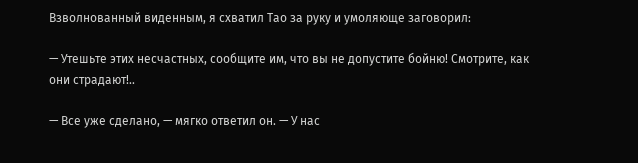Взволнованный виденным, я схватил Тао за руку и умоляюще заговорил:

— Утешьте этих несчастных, сообщите им, что вы не допустите бойню! Смотрите, как они страдают!..

— Все уже сделано, — мягко ответил он. — У нас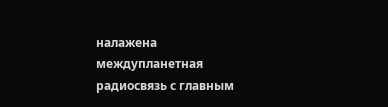налажена междупланетная радиосвязь с главным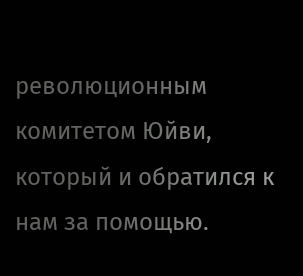революционным комитетом Юйви, который и обратился к нам за помощью.